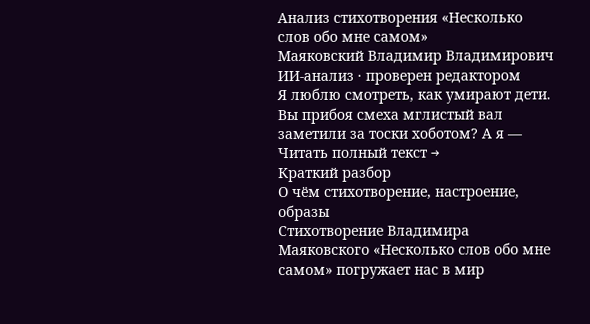Анализ стихотворения «Несколько слов обо мне самом»
Маяковский Владимир Владимирович
ИИ-анализ · проверен редактором
Я люблю смотреть, как умирают дети. Вы прибоя смеха мглистый вал заметили за тоски хоботом? А я —
Читать полный текст →
Краткий разбор
О чём стихотворение, настроение, образы
Стихотворение Владимира Маяковского «Несколько слов обо мне самом» погружает нас в мир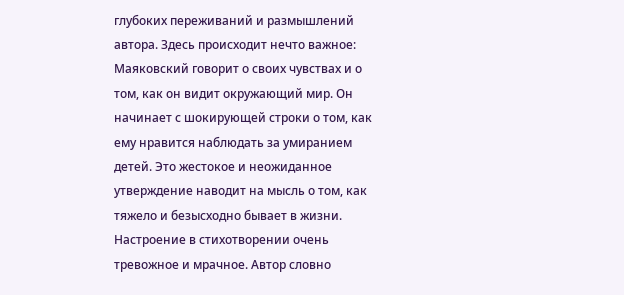глубоких переживаний и размышлений автора. Здесь происходит нечто важное: Маяковский говорит о своих чувствах и о том, как он видит окружающий мир. Он начинает с шокирующей строки о том, как ему нравится наблюдать за умиранием детей. Это жестокое и неожиданное утверждение наводит на мысль о том, как тяжело и безысходно бывает в жизни.
Настроение в стихотворении очень тревожное и мрачное. Автор словно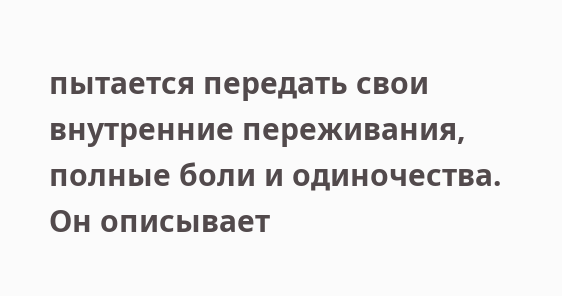пытается передать свои внутренние переживания, полные боли и одиночества. Он описывает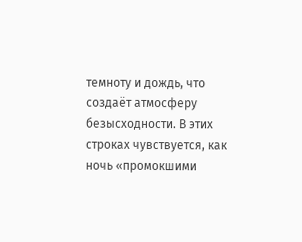темноту и дождь, что создаёт атмосферу безысходности. В этих строках чувствуется, как ночь «промокшими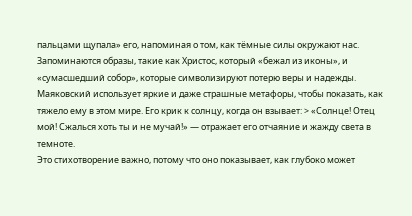пальцами щупала» его, напоминая о том, как тёмные силы окружают нас.
Запоминаются образы, такие как Христос, который «бежал из иконы», и «сумасшедший собор», которые символизируют потерю веры и надежды. Маяковский использует яркие и даже страшные метафоры, чтобы показать, как тяжело ему в этом мире. Его крик к солнцу, когда он взывает: > «Солнце! Отец мой! Сжалься хоть ты и не мучай!» — отражает его отчаяние и жажду света в темноте.
Это стихотворение важно, потому что оно показывает, как глубоко может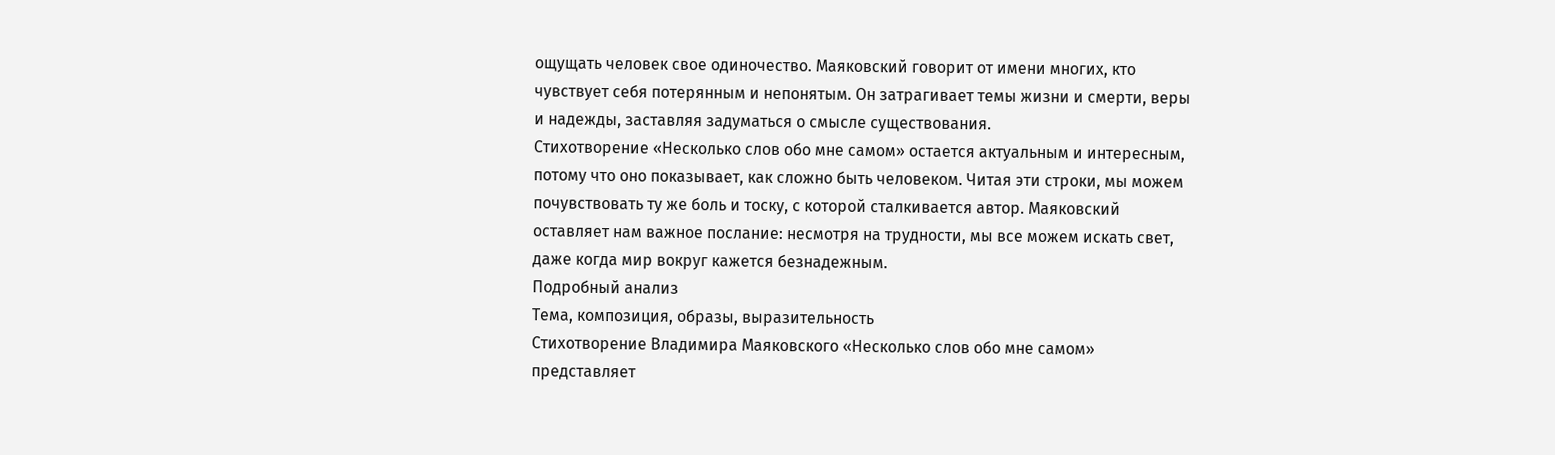ощущать человек свое одиночество. Маяковский говорит от имени многих, кто чувствует себя потерянным и непонятым. Он затрагивает темы жизни и смерти, веры и надежды, заставляя задуматься о смысле существования.
Стихотворение «Несколько слов обо мне самом» остается актуальным и интересным, потому что оно показывает, как сложно быть человеком. Читая эти строки, мы можем почувствовать ту же боль и тоску, с которой сталкивается автор. Маяковский оставляет нам важное послание: несмотря на трудности, мы все можем искать свет, даже когда мир вокруг кажется безнадежным.
Подробный анализ
Тема, композиция, образы, выразительность
Стихотворение Владимира Маяковского «Несколько слов обо мне самом» представляет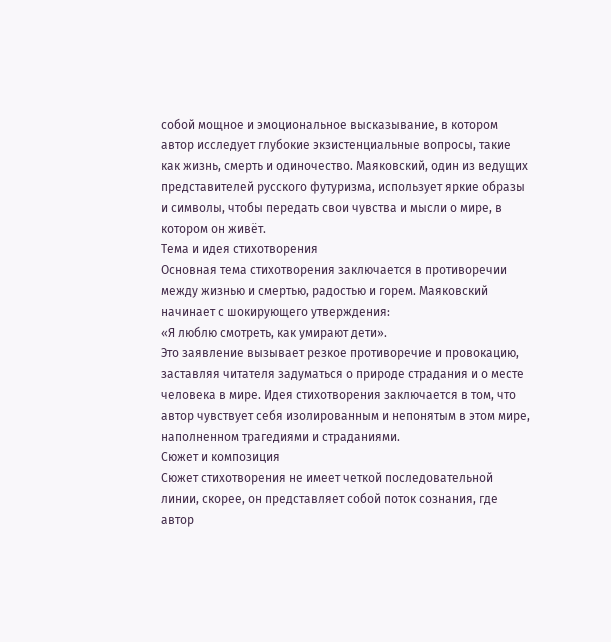собой мощное и эмоциональное высказывание, в котором автор исследует глубокие экзистенциальные вопросы, такие как жизнь, смерть и одиночество. Маяковский, один из ведущих представителей русского футуризма, использует яркие образы и символы, чтобы передать свои чувства и мысли о мире, в котором он живёт.
Тема и идея стихотворения
Основная тема стихотворения заключается в противоречии между жизнью и смертью, радостью и горем. Маяковский начинает с шокирующего утверждения:
«Я люблю смотреть, как умирают дети».
Это заявление вызывает резкое противоречие и провокацию, заставляя читателя задуматься о природе страдания и о месте человека в мире. Идея стихотворения заключается в том, что автор чувствует себя изолированным и непонятым в этом мире, наполненном трагедиями и страданиями.
Сюжет и композиция
Сюжет стихотворения не имеет четкой последовательной линии, скорее, он представляет собой поток сознания, где автор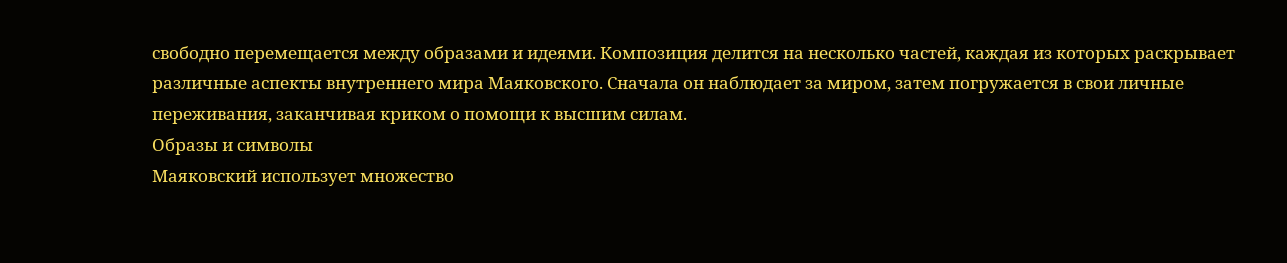свободно перемещается между образами и идеями. Композиция делится на несколько частей, каждая из которых раскрывает различные аспекты внутреннего мира Маяковского. Сначала он наблюдает за миром, затем погружается в свои личные переживания, заканчивая криком о помощи к высшим силам.
Образы и символы
Маяковский использует множество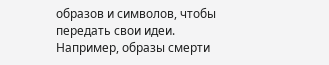образов и символов, чтобы передать свои идеи. Например, образы смерти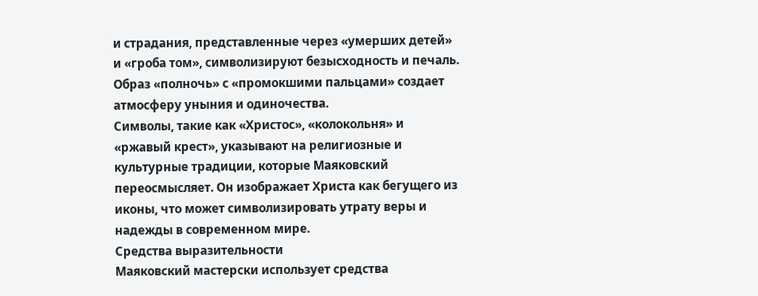и страдания, представленные через «умерших детей» и «гроба том», символизируют безысходность и печаль. Образ «полночь» с «промокшими пальцами» создает атмосферу уныния и одиночества.
Символы, такие как «Христос», «колокольня» и «ржавый крест», указывают на религиозные и культурные традиции, которые Маяковский переосмысляет. Он изображает Христа как бегущего из иконы, что может символизировать утрату веры и надежды в современном мире.
Средства выразительности
Маяковский мастерски использует средства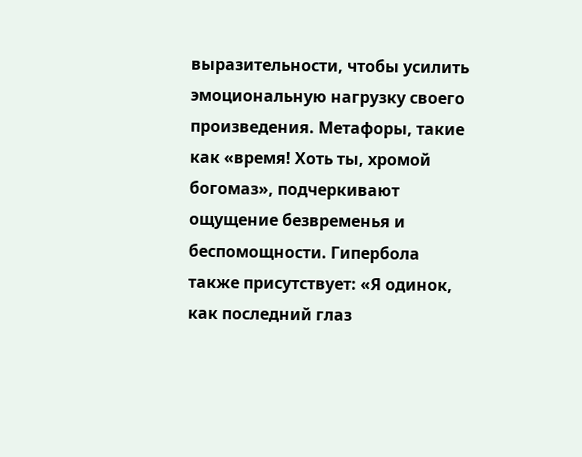выразительности, чтобы усилить эмоциональную нагрузку своего произведения. Метафоры, такие как «время! Хоть ты, хромой богомаз», подчеркивают ощущение безвременья и беспомощности. Гипербола также присутствует: «Я одинок, как последний глаз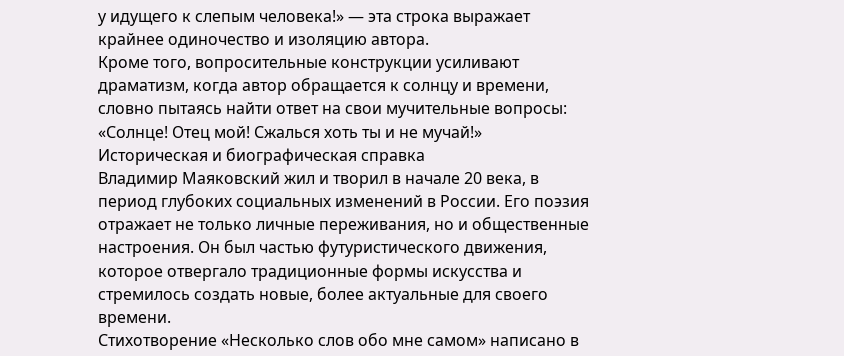у идущего к слепым человека!» — эта строка выражает крайнее одиночество и изоляцию автора.
Кроме того, вопросительные конструкции усиливают драматизм, когда автор обращается к солнцу и времени, словно пытаясь найти ответ на свои мучительные вопросы:
«Солнце! Отец мой! Сжалься хоть ты и не мучай!»
Историческая и биографическая справка
Владимир Маяковский жил и творил в начале 20 века, в период глубоких социальных изменений в России. Его поэзия отражает не только личные переживания, но и общественные настроения. Он был частью футуристического движения, которое отвергало традиционные формы искусства и стремилось создать новые, более актуальные для своего времени.
Стихотворение «Несколько слов обо мне самом» написано в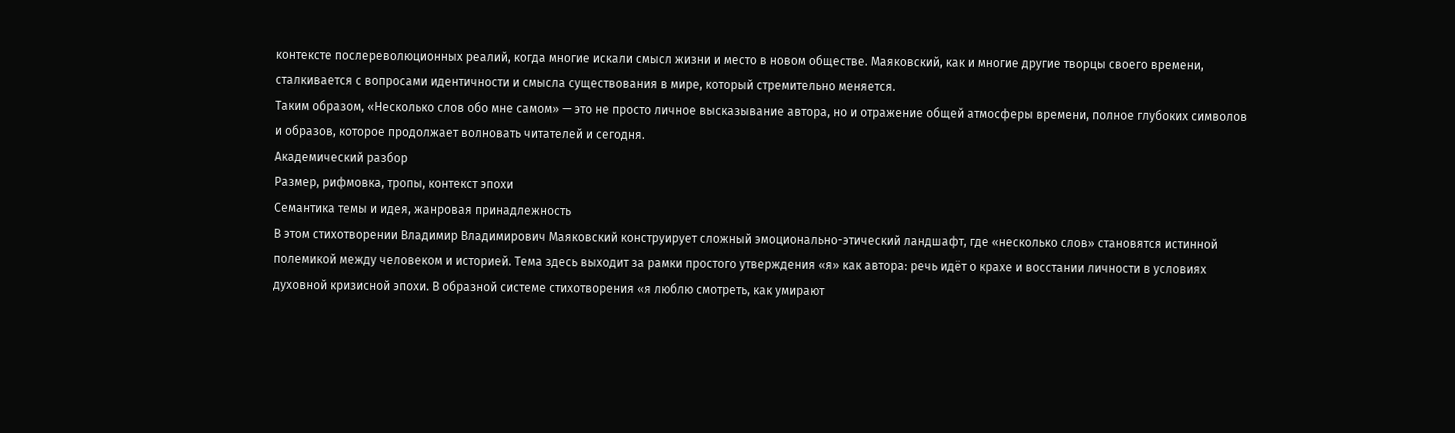контексте послереволюционных реалий, когда многие искали смысл жизни и место в новом обществе. Маяковский, как и многие другие творцы своего времени, сталкивается с вопросами идентичности и смысла существования в мире, который стремительно меняется.
Таким образом, «Несколько слов обо мне самом» — это не просто личное высказывание автора, но и отражение общей атмосферы времени, полное глубоких символов и образов, которое продолжает волновать читателей и сегодня.
Академический разбор
Размер, рифмовка, тропы, контекст эпохи
Семантика темы и идея, жанровая принадлежность
В этом стихотворении Владимир Владимирович Маяковский конструирует сложный эмоционально-этический ландшафт, где «несколько слов» становятся истинной полемикой между человекoм и историей. Тема здесь выходит за рамки простого утверждения «я» как автора: речь идёт о крахе и восстании личности в условиях духовной кризисной эпохи. В образной системе стихотворения «я люблю смотреть, как умирают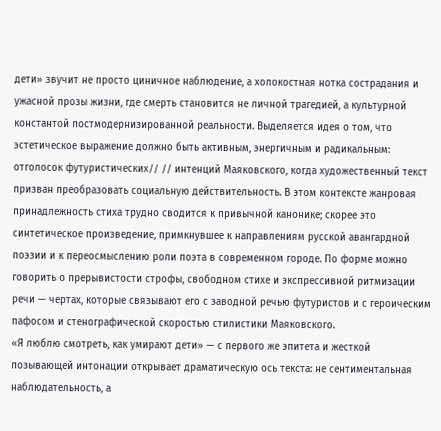дети» звучит не просто циничное наблюдение, а холокостная нотка сострадания и ужасной прозы жизни, где смерть становится не личной трагедией, а культурной константой постмодернизированной реальности. Выделяется идея о том, что эстетическое выражение должно быть активным, энергичным и радикальным: отголосок футуристических// // интенций Маяковского, когда художественный текст призван преобразовать социальную действительность. В этом контексте жанровая принадлежность стиха трудно сводится к привычной канонике; скорее это синтетическое произведение, примкнувшее к направлениям русской авангардной поэзии и к переосмыслению роли поэта в современном городе. По форме можно говорить о прерывистости строфы, свободном стихе и экспрессивной ритмизации речи — чертах, которые связывают его с заводной речью футуристов и с героическим пафосом и стенографической скоростью стилистики Маяковского.
«Я люблю смотреть, как умирают дети» — с первого же эпитета и жесткой позывающей интонации открывает драматическую ось текста: не сентиментальная наблюдательность, а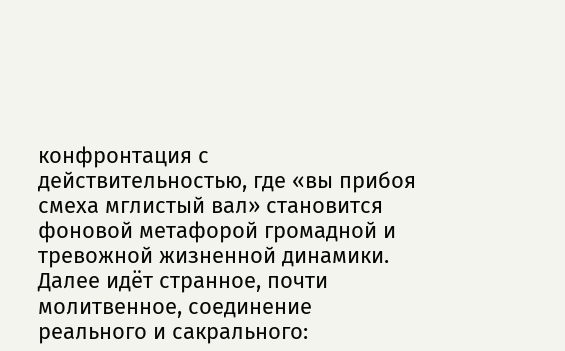конфронтация с действительностью, где «вы прибоя смеха мглистый вал» становится фоновой метафорой громадной и тревожной жизненной динамики. Далее идёт странное, почти молитвенное, соединение реального и сакрального: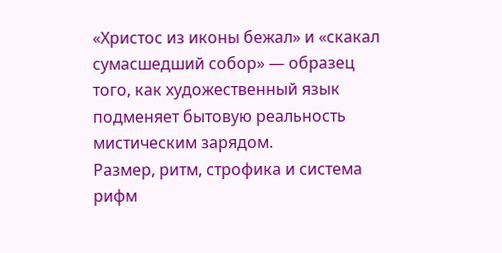«Христос из иконы бежал» и «скакал сумасшедший собор» — образец того, как художественный язык подменяет бытовую реальность мистическим зарядом.
Размер, ритм, строфика и система рифм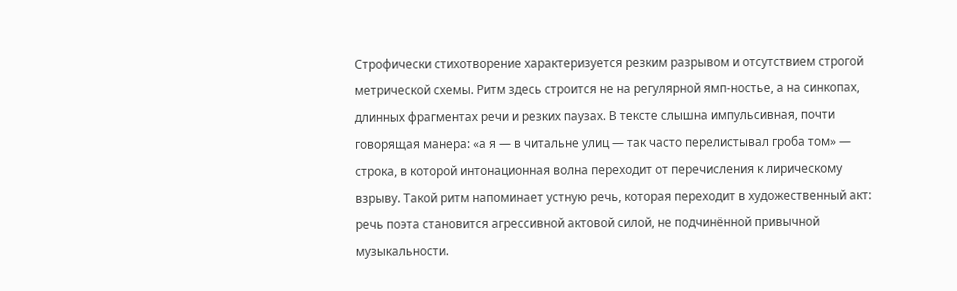Строфически стихотворение характеризуется резким разрывом и отсутствием строгой метрической схемы. Ритм здесь строится не на регулярной ямп-ностье, а на синкопах, длинных фрагментах речи и резких паузах. В тексте слышна импульсивная, почти говорящая манера: «а я — в читальне улиц — так часто перелистывал гроба том» — строка, в которой интонационная волна переходит от перечисления к лирическому взрыву. Такой ритм напоминает устную речь, которая переходит в художественный акт: речь поэта становится агрессивной актовой силой, не подчинённой привычной музыкальности.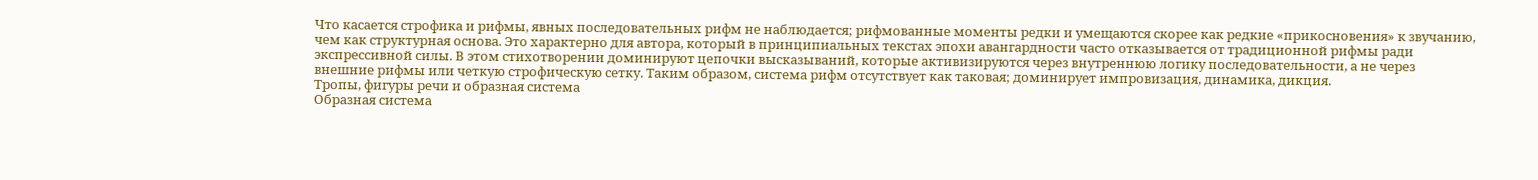Что касается строфика и рифмы, явных последовательных рифм не наблюдается; рифмованные моменты редки и умещаются скорее как редкие «прикосновения» к звучанию, чем как структурная основа. Это характерно для автора, который в принципиальных текстах эпохи авангардности часто отказывается от традиционной рифмы ради экспрессивной силы. В этом стихотворении доминируют цепочки высказываний, которые активизируются через внутреннюю логику последовательности, а не через внешние рифмы или четкую строфическую сетку. Таким образом, система рифм отсутствует как таковая; доминирует импровизация, динамика, дикция.
Тропы, фигуры речи и образная система
Образная система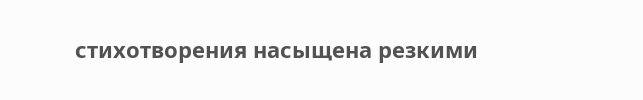стихотворения насыщена резкими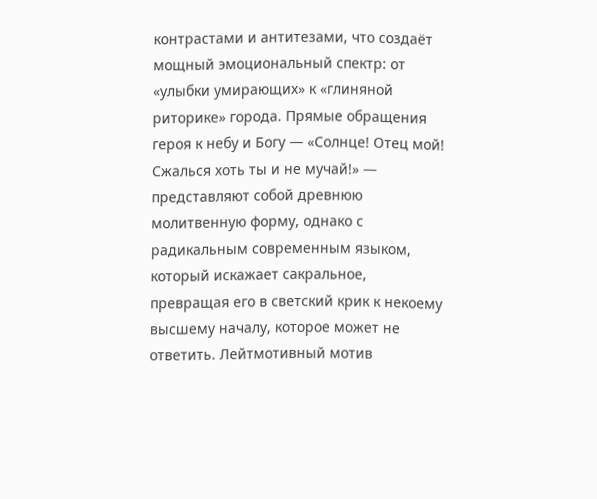контрастами и антитезами, что создаёт мощный эмоциональный спектр: от «улыбки умирающих» к «глиняной риторике» города. Прямые обращения героя к небу и Богу — «Солнце! Отец мой! Сжалься хоть ты и не мучай!» — представляют собой древнюю молитвенную форму, однако с радикальным современным языком, который искажает сакральное, превращая его в светский крик к некоему высшему началу, которое может не ответить. Лейтмотивный мотив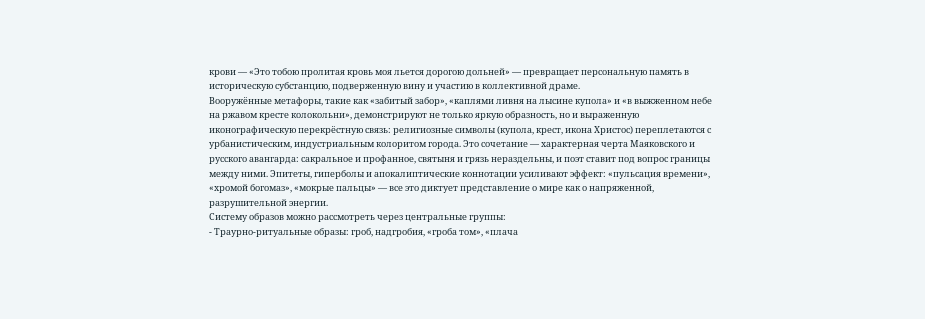крови — «Это тобою пролитая кровь моя льется дорогою дольней» — превращает персональную память в историческую субстанцию, подверженную вину и участию в коллективной драме.
Вооружённые метафоры, такие как «забитый забор», «каплями ливня на лысине купола» и «в выжженном небе на ржавом кресте колокольни», демонстрируют не только яркую образность, но и выраженную иконографическую перекрёстную связь: религиозные символы (купола, крест, икона Христос) переплетаются с урбанистическим, индустриальным колоритом города. Это сочетание — характерная черта Маяковского и русского авангарда: сакральное и профанное, святыня и грязь нераздельны, и поэт ставит под вопрос границы между ними. Эпитеты, гиперболы и апокалиптические коннотации усиливают эффект: «пульсация времени», «хромой богомаз», «мокрые пальцы» — все это диктует представление о мире как о напряженной, разрушительной энергии.
Систему образов можно рассмотреть через центральные группы:
- Траурно-ритуальные образы: гроб, надгробия, «гроба том», «плача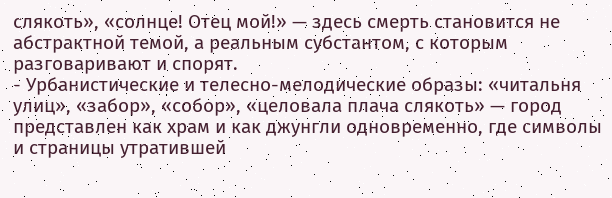слякоть», «солнце! Отец мой!» — здесь смерть становится не абстрактной темой, а реальным субстантом, с которым разговаривают и спорят.
- Урбанистические и телесно-мелодические образы: «читальня улиц», «забор», «собор», «целовала плача слякоть» — город представлен как храм и как джунгли одновременно, где символы и страницы утратившей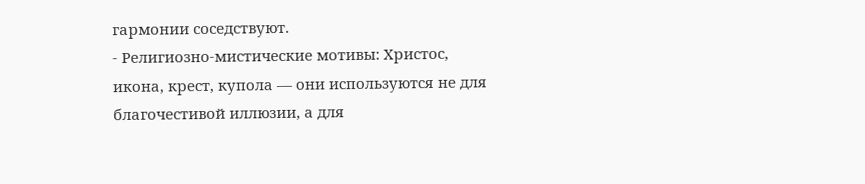гармонии соседствуют.
- Религиозно-мистические мотивы: Христос, икона, крест, купола — они используются не для благочестивой иллюзии, а для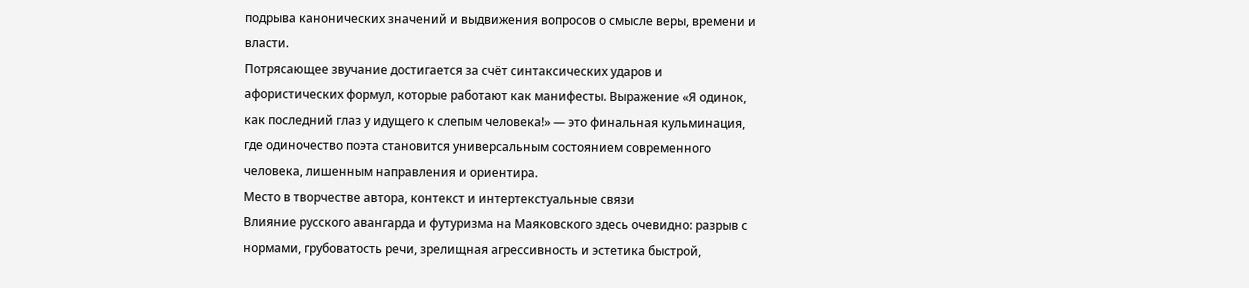подрыва канонических значений и выдвижения вопросов о смысле веры, времени и власти.
Потрясающее звучание достигается за счёт синтаксических ударов и афористических формул, которые работают как манифесты. Выражение «Я одинок, как последний глаз у идущего к слепым человека!» — это финальная кульминация, где одиночество поэта становится универсальным состоянием современного человека, лишенным направления и ориентира.
Место в творчестве автора, контекст и интертекстуальные связи
Влияние русского авангарда и футуризма на Маяковского здесь очевидно: разрыв с нормами, грубоватость речи, зрелищная агрессивность и эстетика быстрой,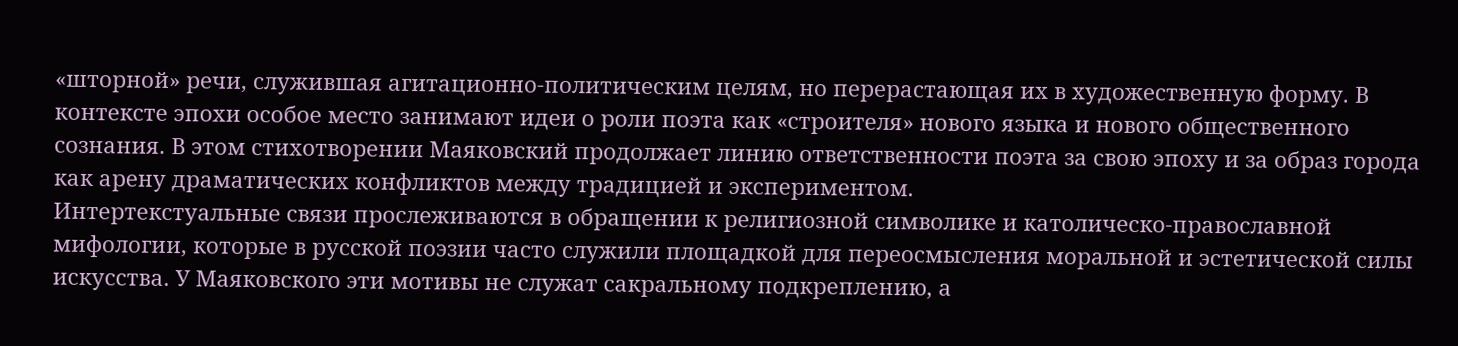«шторной» речи, служившая агитационно-политическим целям, но перерастающая их в художественную форму. В контексте эпохи особое место занимают идеи о роли поэта как «строителя» нового языка и нового общественного сознания. В этом стихотворении Маяковский продолжает линию ответственности поэта за свою эпоху и за образ города как арену драматических конфликтов между традицией и экспериментом.
Интертекстуальные связи прослеживаются в обращении к религиозной символике и католическо-православной мифологии, которые в русской поэзии часто служили площадкой для переосмысления моральной и эстетической силы искусства. У Маяковского эти мотивы не служат сакральному подкреплению, а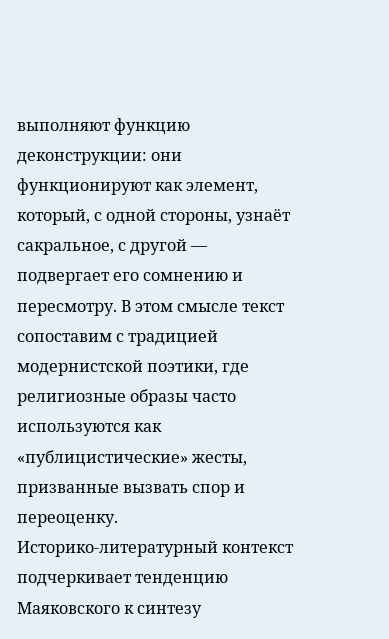выполняют функцию деконструкции: они функционируют как элемент, который, с одной стороны, узнаёт сакральное, с другой — подвергает его сомнению и пересмотру. В этом смысле текст сопоставим с традицией модернистской поэтики, где религиозные образы часто используются как «публицистические» жесты, призванные вызвать спор и переоценку.
Историко-литературный контекст подчеркивает тенденцию Маяковского к синтезу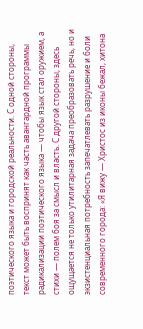поэтического языка и городской реальности. С одной стороны, текст может быть воспринят как часть авангардной программы радикализации поэтического языка — чтобы язык стал оружием, а стихи — полем боя за смысл и власть. С другой стороны, здесь ощущается не только утилитарная задача преобразовать речь, но и экзистенциальная потребность запечатлевать разрушение и боли современного города: «Я вижу — Христос из иконы бежал, хитона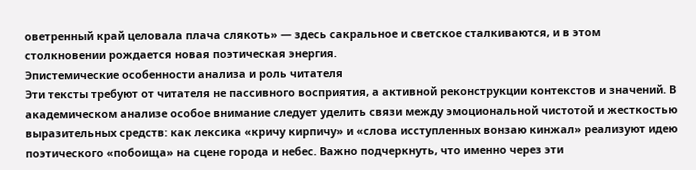оветренный край целовала плача слякоть» — здесь сакральное и светское сталкиваются, и в этом столкновении рождается новая поэтическая энергия.
Эпистемические особенности анализа и роль читателя
Эти тексты требуют от читателя не пассивного восприятия, а активной реконструкции контекстов и значений. В академическом анализе особое внимание следует уделить связи между эмоциональной чистотой и жесткостью выразительных средств: как лексика «кричу кирпичу» и «слова исступленных вонзаю кинжал» реализуют идею поэтического «побоища» на сцене города и небес. Важно подчеркнуть, что именно через эти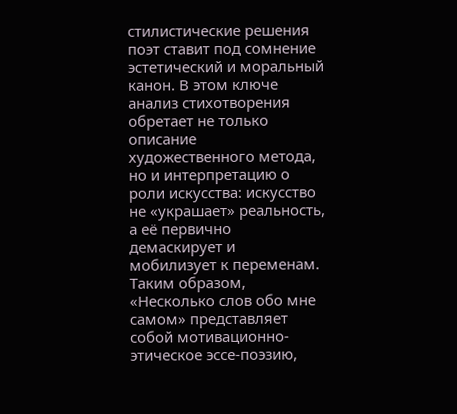стилистические решения поэт ставит под сомнение эстетический и моральный канон. В этом ключе анализ стихотворения обретает не только описание художественного метода, но и интерпретацию о роли искусства: искусство не «украшает» реальность, а её первично демаскирует и мобилизует к переменам.
Таким образом, «Несколько слов обо мне самом» представляет собой мотивационно-этическое эссе-поэзию,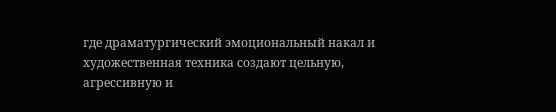где драматургический эмоциональный накал и художественная техника создают цельную, агрессивную и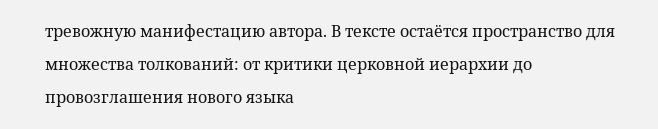тревожную манифестацию автора. В тексте остаётся пространство для множества толкований: от критики церковной иерархии до провозглашения нового языка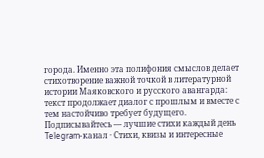города. Именно эта полифония смыслов делает стихотворение важной точкой в литературной истории Маяковского и русского авангарда: текст продолжает диалог с прошлым и вместе с тем настойчиво требует будущего.
Подписывайтесь — лучшие стихи каждый день
Telegram-канал · Стихи, квизы и интересные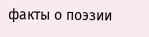факты о поэзии